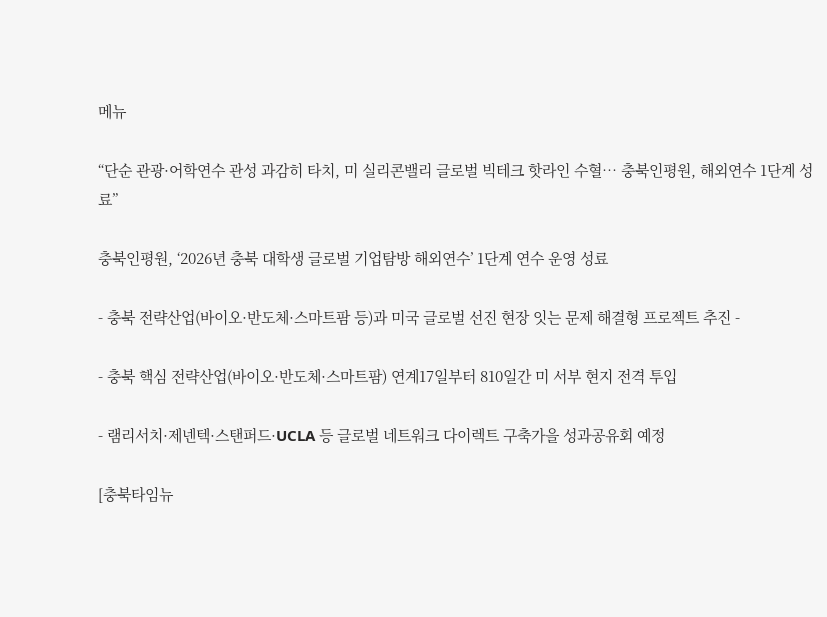메뉴

“단순 관광·어학연수 관성 과감히 타치, 미 실리콘밸리 글로벌 빅테크 핫라인 수혈… 충북인평원, 해외연수 1단계 성료”

충북인평원, ‘2026년 충북 대학생 글로벌 기업탐방 해외연수’ 1단계 연수 운영 성료

- 충북 전략산업(바이오·반도체·스마트팜 등)과 미국 글로벌 선진 현장 잇는 문제 해결형 프로젝트 추진 -

- 충북 핵심 전략산업(바이오·반도체·스마트팜) 연계17일부터 810일간 미 서부 현지 전격 투입

- 램리서치·제넨텍·스탠퍼드·UCLA 등 글로벌 네트워크 다이렉트 구축가을 성과공유회 예정

[충북타임뉴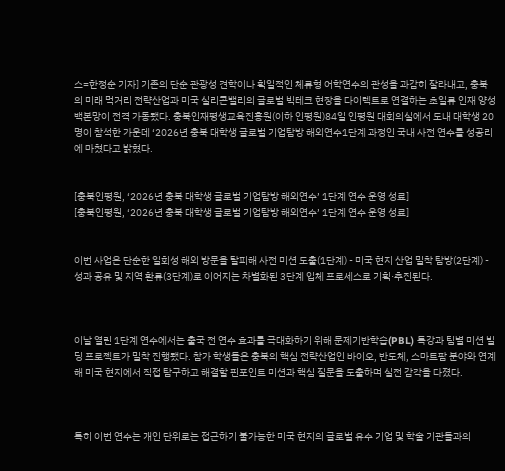스=한정순 기자] 기존의 단순 관광성 견학이나 획일적인 체류형 어학연수의 관성을 과감히 잘라내고, 충북의 미래 먹거리 전략산업과 미국 실리콘밸리의 글로벌 빅테크 현장을 다이렉트로 연결하는 초일류 인재 양성 백본망이 전격 가동됐다. 충북인재평생교육진흥원(이하 인평원)84일 인평원 대회의실에서 도내 대학생 20명이 참석한 가운데 ‘2026년 충북 대학생 글로벌 기업탐방 해외연수1단계 과정인 국내 사전 연수를 성공리에 마쳤다고 밝혔다.


[충북인평원, ‘2026년 충북 대학생 글로벌 기업탐방 해외연수’ 1단계 연수 운영 성료]
[충북인평원, ‘2026년 충북 대학생 글로벌 기업탐방 해외연수’ 1단계 연수 운영 성료]


이번 사업은 단순한 일회성 해외 방문을 탈피해 사전 미션 도출(1단계) - 미국 현지 산업 밀착 탐방(2단계) - 성과 공유 및 지역 환류(3단계)로 이어지는 차별화된 3단계 입체 프로세스로 기획·추진된다.



이날 열린 1단계 연수에서는 출국 전 연수 효과를 극대화하기 위해 문제기반학습(PBL) 특강과 팀별 미션 빌딩 프로젝트가 밀착 진행됐다. 참가 학생들은 충북의 핵심 전략산업인 바이오, 반도체, 스마트팜 분야와 연계해 미국 현지에서 직접 탐구하고 해결할 핀포인트 미션과 핵심 질문을 도출하며 실전 감각을 다졌다.



특히 이번 연수는 개인 단위로는 접근하기 불가능한 미국 현지의 글로벌 유수 기업 및 학술 기관들과의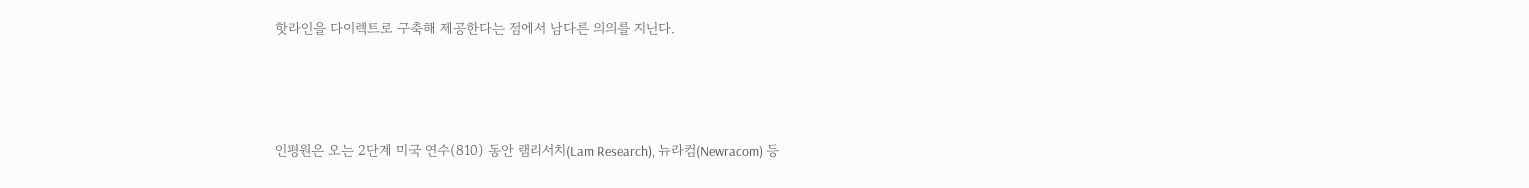핫라인을 다이렉트로 구축해 제공한다는 점에서 남다른 의의를 지닌다.



인평원은 오는 2단계 미국 연수(810) 동안 램리서치(Lam Research), 뉴라컴(Newracom) 등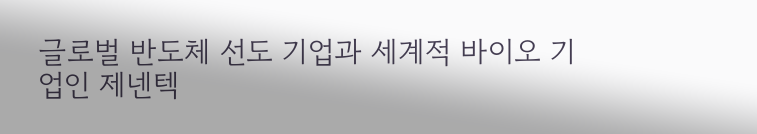글로벌 반도체 선도 기업과 세계적 바이오 기업인 제넨텍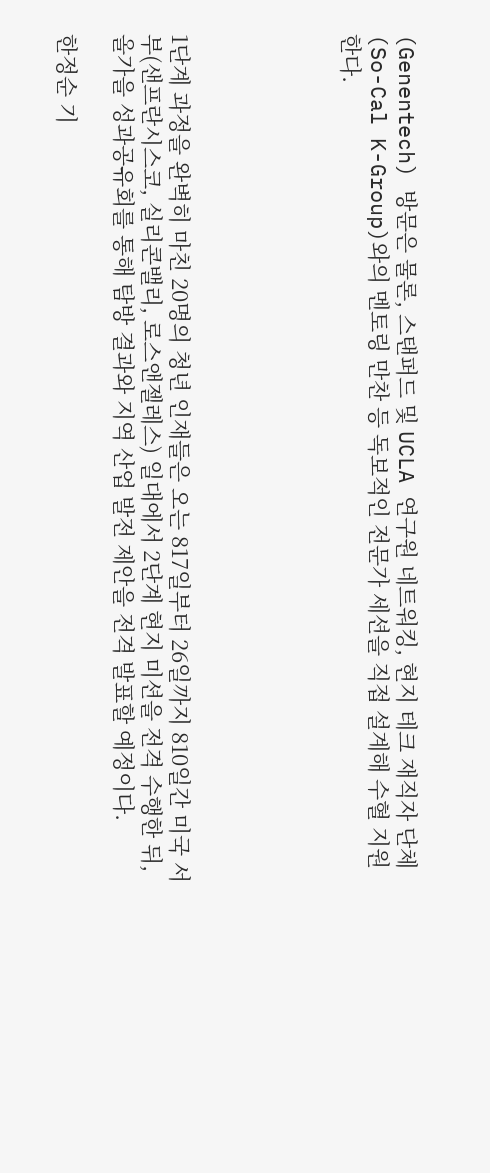(Genentech) 방문은 물론, 스탠퍼드 및 UCLA 연구원 네트워킹, 현지 테크 재직자 단체(So-Cal K-Group)와의 멘토링 만찬 등 독보적인 전문가 세션을 직접 설계해 수혈 지원한다.





1단계 과정을 완벽히 마친 20명의 청년 인재들은 오는 817일부터 26일까지 810일간 미국 서부(샌프란시스코, 실리콘밸리, 로스앤젤레스) 일대에서 2단계 현지 미션을 전격 수행한 뒤, 올가을 성과공유회를 통해 탐방 결과와 지역 산업 발전 제안을 전격 발표할 예정이다.

한정순 기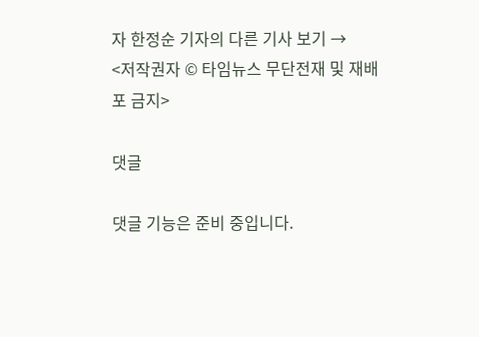자 한정순 기자의 다른 기사 보기 →
<저작권자 © 타임뉴스 무단전재 및 재배포 금지>

댓글

댓글 기능은 준비 중입니다.